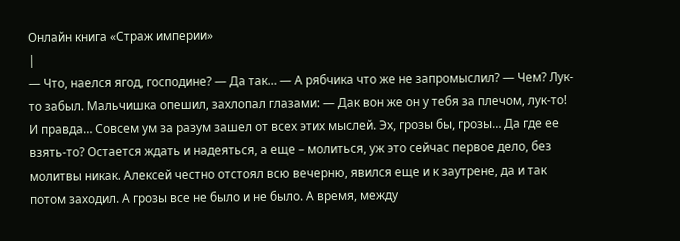Онлайн книга «Страж империи»
|
— Что, наелся ягод, господине? — Да так… — А рябчика что же не запромыслил? — Чем? Лук-то забыл. Мальчишка опешил, захлопал глазами: — Дак вон же он у тебя за плечом, лук-то! И правда… Совсем ум за разум зашел от всех этих мыслей. Эх, грозы бы, грозы… Да где ее взять-то? Остается ждать и надеяться, а еще – молиться, уж это сейчас первое дело, без молитвы никак. Алексей честно отстоял всю вечерню, явился еще и к заутрене, да и так потом заходил. А грозы все не было и не было. А время, между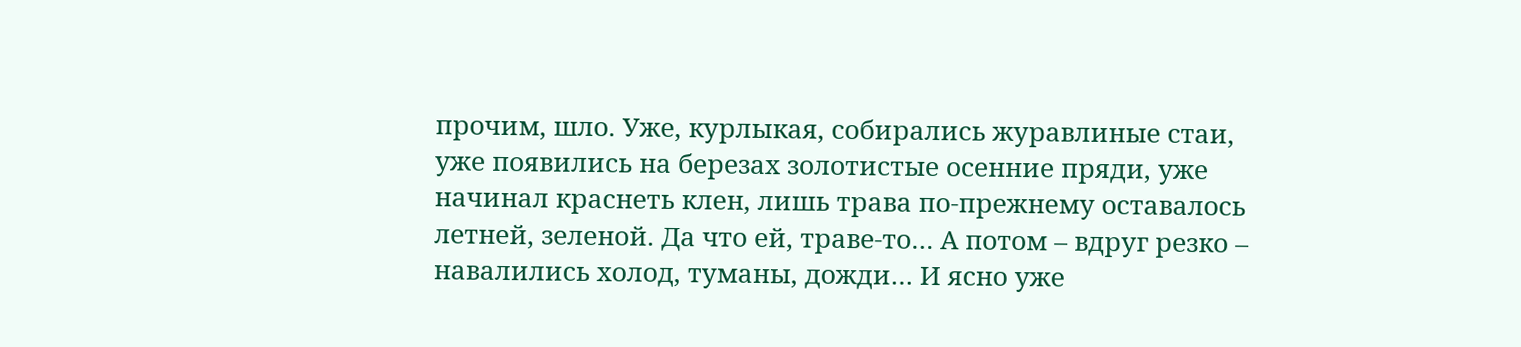прочим, шло. Уже, курлыкая, собирались журавлиные стаи, уже появились на березах золотистые осенние пряди, уже начинал краснеть клен, лишь трава по-прежнему оставалось летней, зеленой. Да что ей, траве-то… А потом – вдруг резко – навалились холод, туманы, дожди… И ясно уже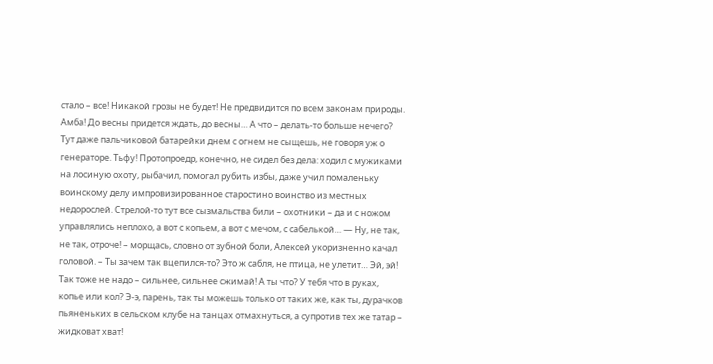стало – все! Никакой грозы не будет! Не предвидится по всем законам природы. Амба! До весны придется ждать, до весны… А что – делать-то больше нечего? Тут даже пальчиковой батарейки днем с огнем не сыщешь, не говоря уж о генераторе. Тьфу! Протопроедр, конечно, не сидел без дела: ходил с мужиками на лосиную охоту, рыбачил, помогал рубить избы, даже учил помаленьку воинскому делу импровизированное старостино воинство из местных недорослей. Стрелой-то тут все сызмальства били – охотники – да и с ножом управлялись неплохо, а вот с копьем, а вот с мечом, с сабелькой… — Ну, не так, не так, отроче! – морщась, словно от зубной боли, Алексей укоризненно качал головой. – Ты зачем так вцепился-то? Это ж сабля, не птица, не улетит… Эй, эй! Так тоже не надо – сильнее, сильнее сжимай! А ты что? У тебя что в руках, копье или кол? Э-э, парень, так ты можешь только от таких же, как ты, дурачков пьяненьких в сельском клубе на танцах отмахнуться, а супротив тех же татар – жидковат хват!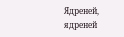Ядреней, ядреней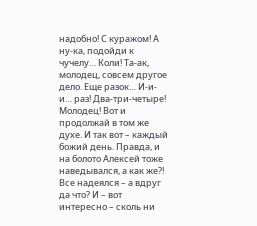надобно! С куражом! А ну-ка, подойди к чучелу… Коли! Та-ак, молодец, совсем другое дело. Еще разок… И-и-и… раз! Два-три-четыре! Молодец! Вот и продолжай в том же духе. И так вот – каждый божий день. Правда, и на болото Алексей тоже наведывался, а как же?! Все надеялся – а вдруг да что? И – вот интересно – сколь ни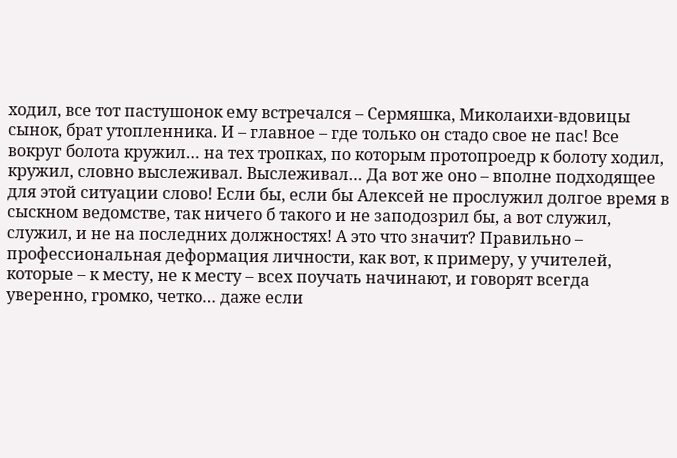ходил, все тот пастушонок ему встречался – Сермяшка, Миколаихи-вдовицы сынок, брат утопленника. И – главное – где только он стадо свое не пас! Все вокруг болота кружил… на тех тропках, по которым протопроедр к болоту ходил, кружил, словно выслеживал. Выслеживал… Да вот же оно – вполне подходящее для этой ситуации слово! Если бы, если бы Алексей не прослужил долгое время в сыскном ведомстве, так ничего б такого и не заподозрил бы, а вот служил, служил, и не на последних должностях! А это что значит? Правильно – профессиональная деформация личности, как вот, к примеру, у учителей, которые – к месту, не к месту – всех поучать начинают, и говорят всегда уверенно, громко, четко… даже если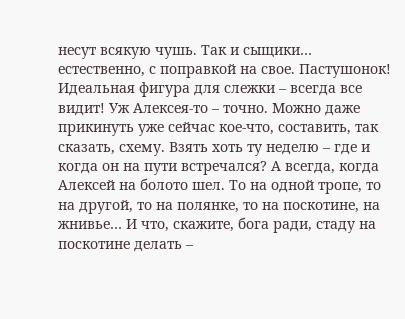несут всякую чушь. Так и сыщики… естественно, с поправкой на свое. Пастушонок! Идеальная фигура для слежки – всегда все видит! Уж Алексея-то – точно. Можно даже прикинуть уже сейчас кое-что, составить, так сказать, схему. Взять хоть ту неделю – где и когда он на пути встречался? А всегда, когда Алексей на болото шел. То на одной тропе, то на другой, то на полянке, то на поскотине, на жнивье… И что, скажите, бога ради, стаду на поскотине делать –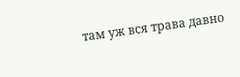там уж вся трава давно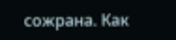сожрана. Как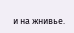и на жнивье.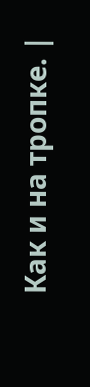Как и на тропке. |